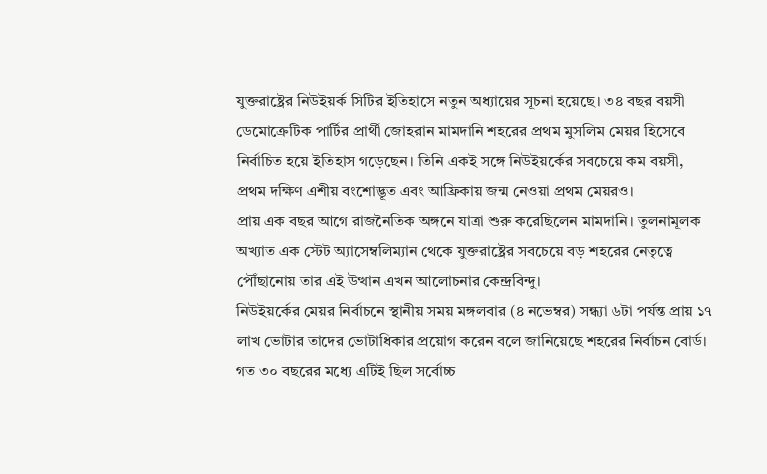যুক্তরাষ্ট্রের নিউইয়র্ক সিটির ইতিহাসে নতুন অধ্যায়ের সূচনা হয়েছে। ৩৪ বছর বয়সী ডেমোক্রেটিক পার্টির প্রার্থী জোহরান মামদানি শহরের প্রথম মুসলিম মেয়র হিসেবে নির্বাচিত হয়ে ইতিহাস গড়েছেন। তিনি একই সঙ্গে নিউইয়র্কের সবচেয়ে কম বয়সী, প্রথম দক্ষিণ এশীয় বংশোদ্ভূত এবং আফ্রিকায় জন্ম নেওয়া প্রথম মেয়রও।
প্রায় এক বছর আগে রাজনৈতিক অঙ্গনে যাত্রা শুরু করেছিলেন মামদানি। তুলনামূলক অখ্যাত এক স্টেট অ্যাসেম্বলিম্যান থেকে যুক্তরাষ্ট্রের সবচেয়ে বড় শহরের নেতৃত্বে পৌঁছানোয় তার এই উত্থান এখন আলোচনার কেন্দ্রবিন্দু।
নিউইয়র্কের মেয়র নির্বাচনে স্থানীয় সময় মঙ্গলবার (৪ নভেম্বর) সন্ধ্যা ৬টা পর্যন্ত প্রায় ১৭ লাখ ভোটার তাদের ভোটাধিকার প্রয়োগ করেন বলে জানিয়েছে শহরের নির্বাচন বোর্ড। গত ৩০ বছরের মধ্যে এটিই ছিল সর্বোচ্চ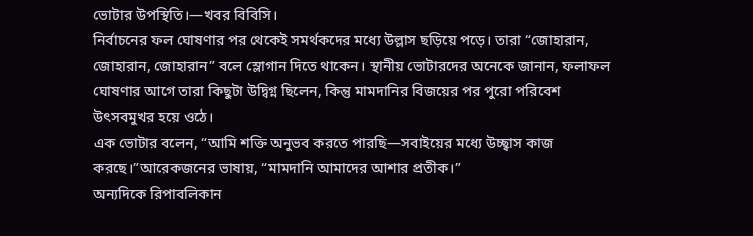ভোটার উপস্থিতি।—খবর বিবিসি।
নির্বাচনের ফল ঘোষণার পর থেকেই সমর্থকদের মধ্যে উল্লাস ছড়িয়ে পড়ে। তারা “জোহারান, জোহারান, জোহারান” বলে স্লোগান দিতে থাকেন। স্থানীয় ভোটারদের অনেকে জানান, ফলাফল ঘোষণার আগে তারা কিছুটা উদ্বিগ্ন ছিলেন, কিন্তু মামদানির বিজয়ের পর পুরো পরিবেশ উৎসবমুখর হয়ে ওঠে।
এক ভোটার বলেন, “আমি শক্তি অনুভব করতে পারছি—সবাইয়ের মধ্যে উচ্ছ্বাস কাজ করছে।”আরেকজনের ভাষায়, “মামদানি আমাদের আশার প্রতীক।”
অন্যদিকে রিপাবলিকান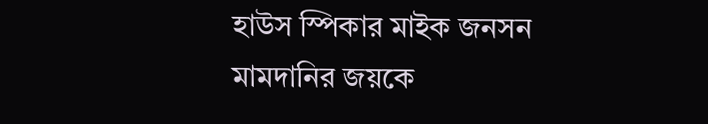হাউস স্পিকার মাইক জনসন মামদানির জয়কে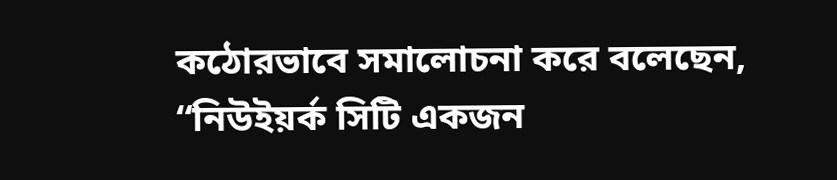কঠোরভাবে সমালোচনা করে বলেছেন, “নিউইয়র্ক সিটি একজন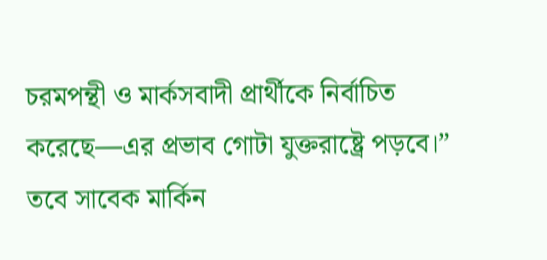চরমপন্থী ও মার্কসবাদী প্রার্থীকে নির্বাচিত করেছে—এর প্রভাব গোটা যুক্তরাষ্ট্রে পড়বে।”
তবে সাবেক মার্কিন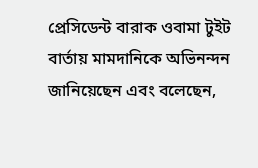প্রেসিডেন্ট বারাক ওবামা টুইট বার্তায় মামদানিকে অভিনন্দন জানিয়েছেন এবং বলেছেন,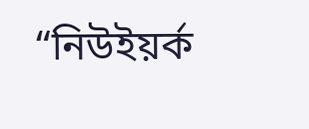“নিউইয়র্ক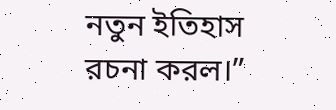নতুন ইতিহাস রচনা করল।”